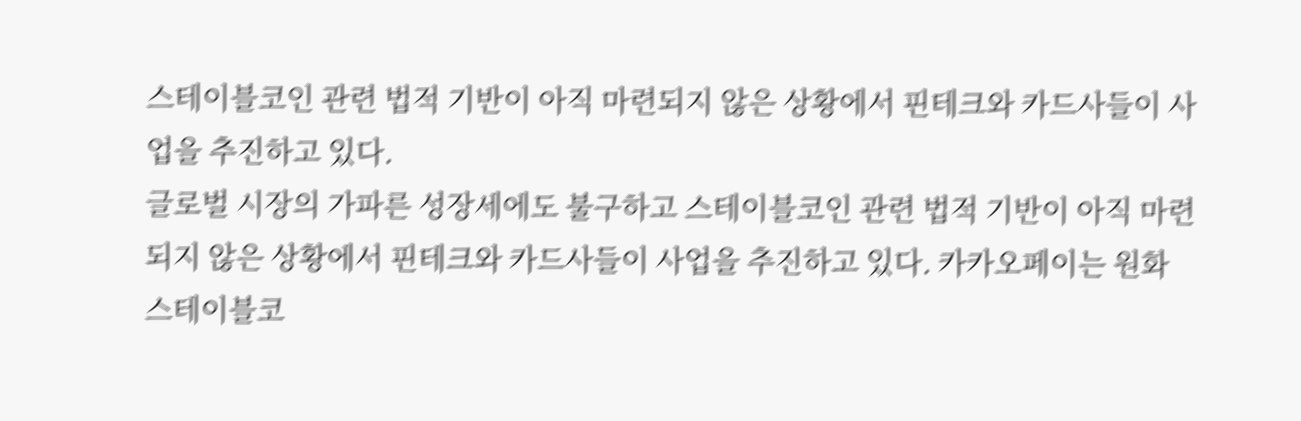스테이블코인 관련 법적 기반이 아직 마련되지 않은 상황에서 핀테크와 카드사들이 사업을 추진하고 있다.
글로벌 시장의 가파른 성장세에도 불구하고 스테이블코인 관련 법적 기반이 아직 마련되지 않은 상황에서 핀테크와 카드사들이 사업을 추진하고 있다. 카카오페이는 원화 스테이블코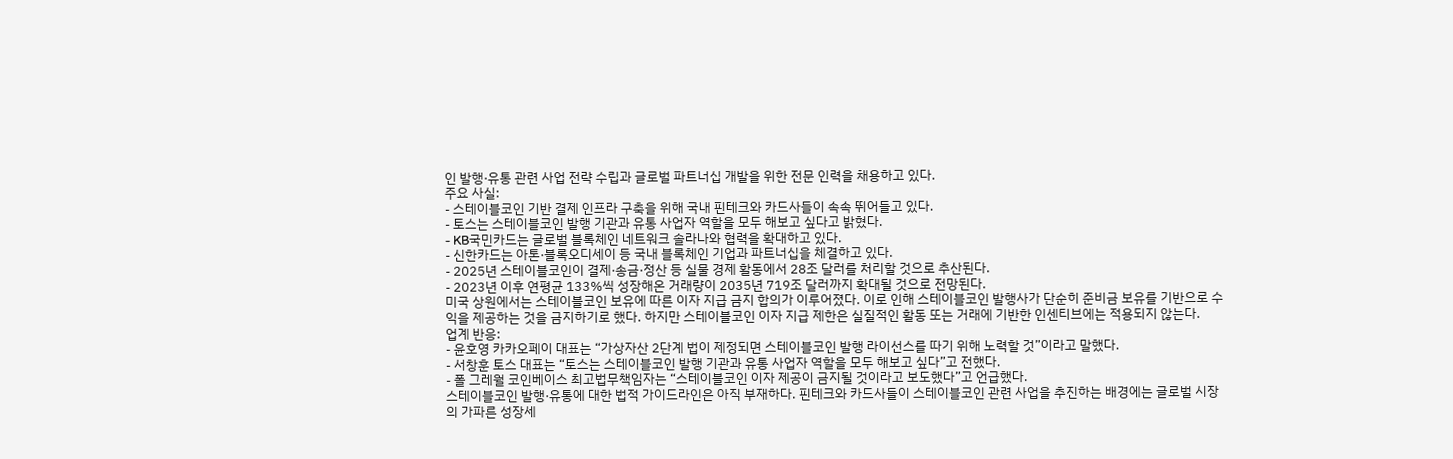인 발행·유통 관련 사업 전략 수립과 글로벌 파트너십 개발을 위한 전문 인력을 채용하고 있다.
주요 사실:
- 스테이블코인 기반 결제 인프라 구축을 위해 국내 핀테크와 카드사들이 속속 뛰어들고 있다.
- 토스는 스테이블코인 발행 기관과 유통 사업자 역할을 모두 해보고 싶다고 밝혔다.
- KB국민카드는 글로벌 블록체인 네트워크 솔라나와 협력을 확대하고 있다.
- 신한카드는 아톤·블록오디세이 등 국내 블록체인 기업과 파트너십을 체결하고 있다.
- 2025년 스테이블코인이 결제·송금·정산 등 실물 경제 활동에서 28조 달러를 처리할 것으로 추산된다.
- 2023년 이후 연평균 133%씩 성장해온 거래량이 2035년 719조 달러까지 확대될 것으로 전망된다.
미국 상원에서는 스테이블코인 보유에 따른 이자 지급 금지 합의가 이루어졌다. 이로 인해 스테이블코인 발행사가 단순히 준비금 보유를 기반으로 수익을 제공하는 것을 금지하기로 했다. 하지만 스테이블코인 이자 지급 제한은 실질적인 활동 또는 거래에 기반한 인센티브에는 적용되지 않는다.
업계 반응:
- 윤호영 카카오페이 대표는 “가상자산 2단계 법이 제정되면 스테이블코인 발행 라이선스를 따기 위해 노력할 것”이라고 말했다.
- 서창훈 토스 대표는 “토스는 스테이블코인 발행 기관과 유통 사업자 역할을 모두 해보고 싶다”고 전했다.
- 폴 그레월 코인베이스 최고법무책임자는 “스테이블코인 이자 제공이 금지될 것이라고 보도했다”고 언급했다.
스테이블코인 발행·유통에 대한 법적 가이드라인은 아직 부재하다. 핀테크와 카드사들이 스테이블코인 관련 사업을 추진하는 배경에는 글로벌 시장의 가파른 성장세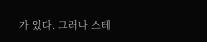가 있다. 그러나 스테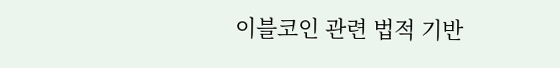이블코인 관련 법적 기반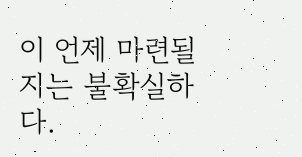이 언제 마련될지는 불확실하다.